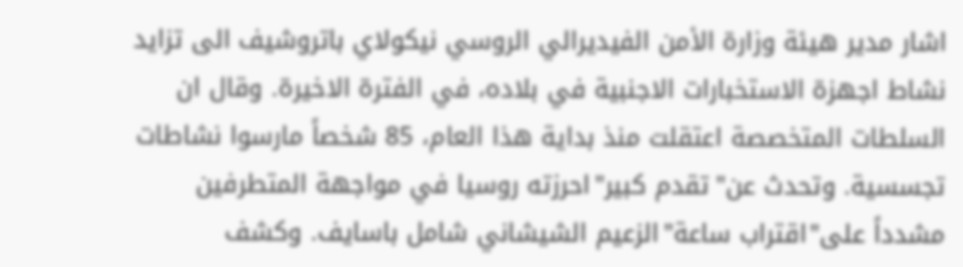اشار مدير هيئة وزارة الأمن الفيديرالي الروسي نيكولاي باتروشيف الى تزايد نشاط اجهزة الاستخبارات الاجنبية في بلاده، في الفترة الاخيرة. وقال ان السلطات المتخصصة اعتقلت منذ بداية هذا العام، 85 شخصاً مارسوا نشاطات تجسسية. وتحدث عن"تقدم كبير"احرزته روسيا في مواجهة المتطرفين مشدداً على"اقتراب ساعة"الزعيم الشيشاني شامل باسايف. وكشف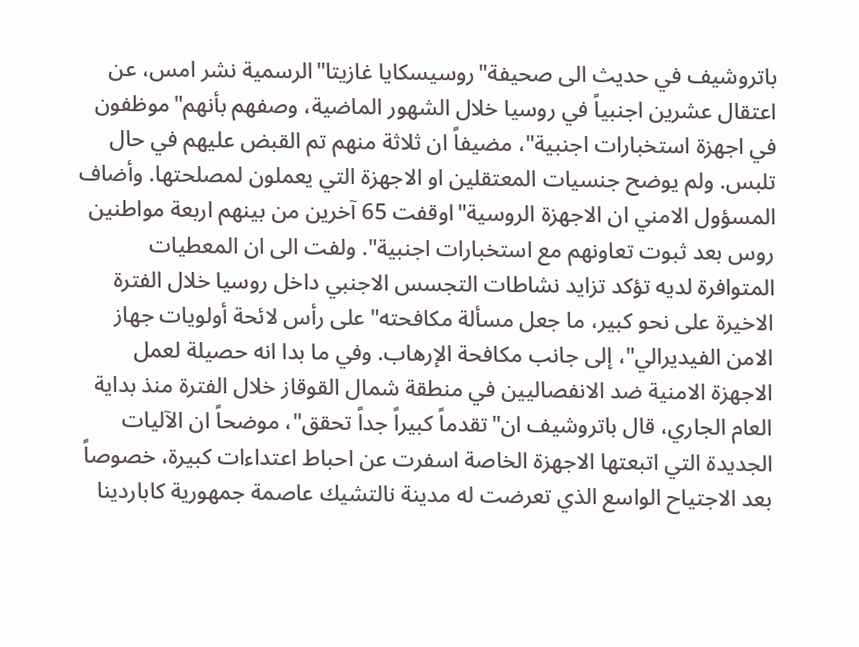باتروشيف في حديث الى صحيفة"روسيسكايا غازيتا"الرسمية نشر امس، عن اعتقال عشرين اجنبياً في روسيا خلال الشهور الماضية، وصفهم بأنهم"موظفون في اجهزة استخبارات اجنبية"، مضيفاً ان ثلاثة منهم تم القبض عليهم في حال تلبس. ولم يوضح جنسيات المعتقلين او الاجهزة التي يعملون لمصلحتها. وأضاف المسؤول الامني ان الاجهزة الروسية"اوقفت 65 آخرين من بينهم اربعة مواطنين روس بعد ثبوت تعاونهم مع استخبارات اجنبية". ولفت الى ان المعطيات المتوافرة لديه تؤكد تزايد نشاطات التجسس الاجنبي داخل روسيا خلال الفترة الاخيرة على نحو كبير، ما جعل مسألة مكافحته"على رأس لائحة أولويات جهاز الامن الفيديرالي"، إلى جانب مكافحة الإرهاب. وفي ما بدا انه حصيلة لعمل الاجهزة الامنية ضد الانفصاليين في منطقة شمال القوقاز خلال الفترة منذ بداية العام الجاري، قال باتروشيف ان"تقدماً كبيراً جداً تحقق"، موضحاً ان الآليات الجديدة التي اتبعتها الاجهزة الخاصة اسفرت عن احباط اعتداءات كبيرة، خصوصاً بعد الاجتياح الواسع الذي تعرضت له مدينة نالتشيك عاصمة جمهورية كاباردينا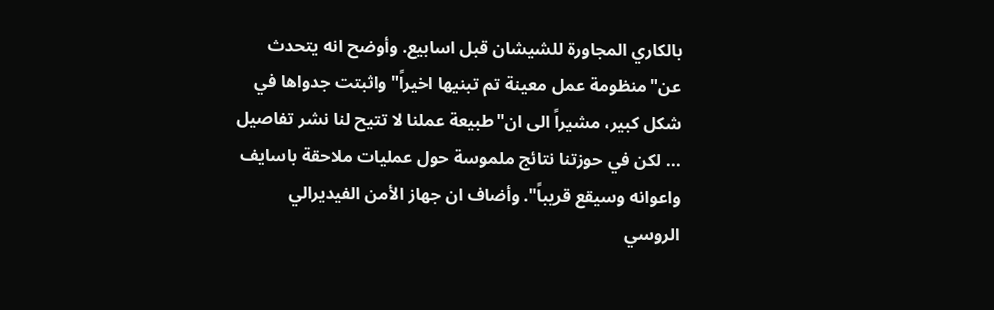بالكاري المجاورة للشيشان قبل اسابيع. وأوضح انه يتحدث عن"منظومة عمل معينة تم تبنيها اخيراً"واثبتت جدواها في شكل كبير، مشيراً الى ان"طبيعة عملنا لا تتيح لنا نشر تفاصيل ... لكن في حوزتنا نتائج ملموسة حول عمليات ملاحقة باسايف واعوانه وسيقع قريباً". وأضاف ان جهاز الأمن الفيديرالي الروسي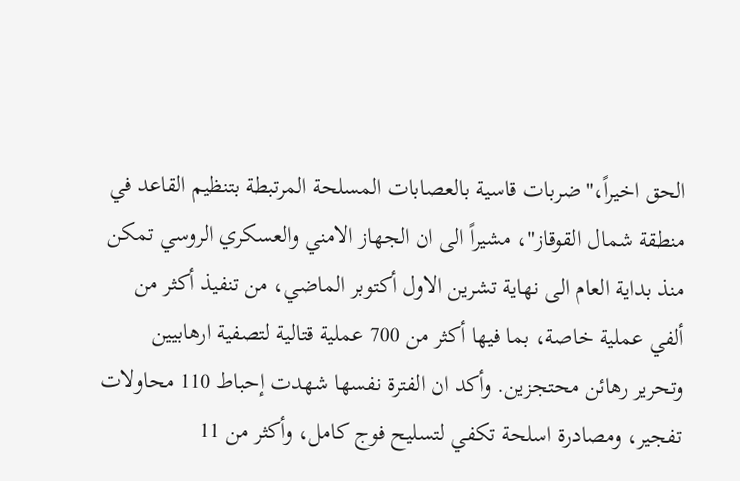الحق اخيراً،"ضربات قاسية بالعصابات المسلحة المرتبطة بتنظيم القاعد في منطقة شمال القوقاز"، مشيراً الى ان الجهاز الامني والعسكري الروسي تمكن منذ بداية العام الى نهاية تشرين الاول أكتوبر الماضي، من تنفيذ أكثر من ألفي عملية خاصة، بما فيها أكثر من 700 عملية قتالية لتصفية ارهابيين وتحرير رهائن محتجزين. وأكد ان الفترة نفسها شهدت إحباط 110 محاولات تفجير، ومصادرة اسلحة تكفي لتسليح فوج كامل، وأكثر من 11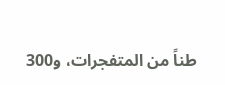طناً من المتفجرات، و300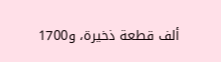ألف قطعة ذخيرة، و1700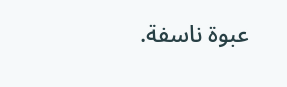عبوة ناسفة.